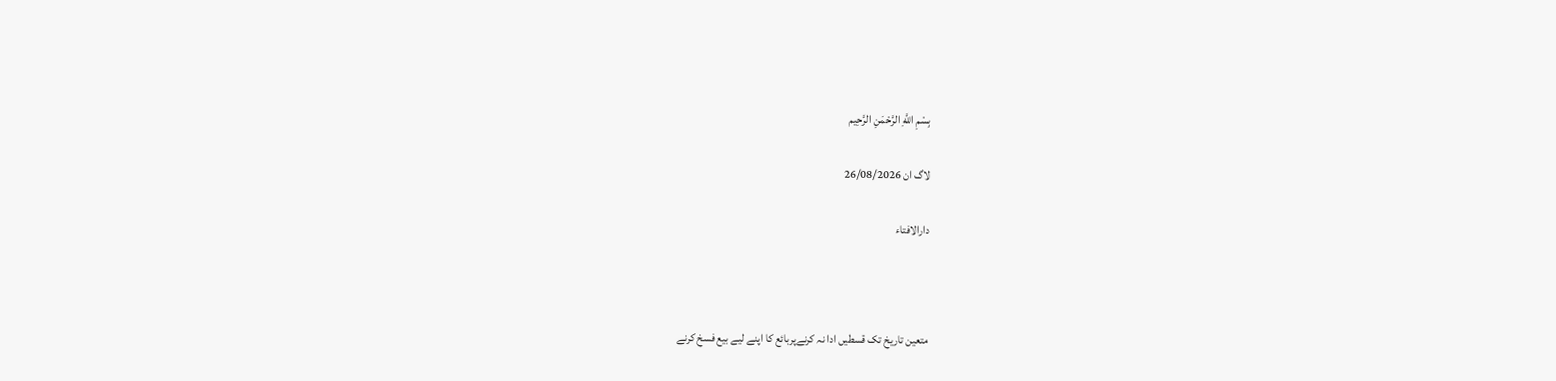بِسْمِ اللَّهِ الرَّحْمَنِ الرَّحِيم

لاگ ان 26/08/2026

دارالافتاء



متعین تاریخ تک قسطیں ادا نہ کرنےپربائع کا اپنے لیے بیع فسخ کرنے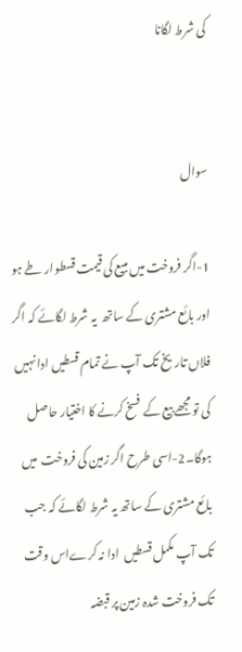کی شرط لگانا


سوال

1-اگر فروخت میں مبیع کی قیمت قسطوار طے ہو اور بائع مشتری کے ساتھ  یہ شرط لگائے کہ اگر فلاں تاریخ تک آپ نے تمام قسطیں ادا نہیں کی تو مجھے بیع کے فسخ کرنے کا اختیار حاصل ہوگا۔2-اسی طرح اگر زمین کی فروخت  میں بائع مشتری کے ساتھ یہ شرط لگائے کہ جب تک آپ مکمل قسطیں  ادا نہ کرےاس وقت تک فروخت شدہ زمین پر قبضہ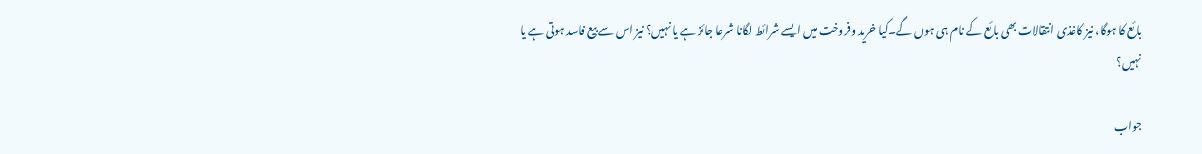بائع کا ہوگا، نیز کاغذی انتقالات بھی بائع کے نام ہی ہوں گے۔کیا خرید وفروخت میں ایسے شرائط لگانا شرعا جائز ہے یا نہیں؟ نیز اس سے بیع فاسد ہوتی ہے یا نہیں؟

جواب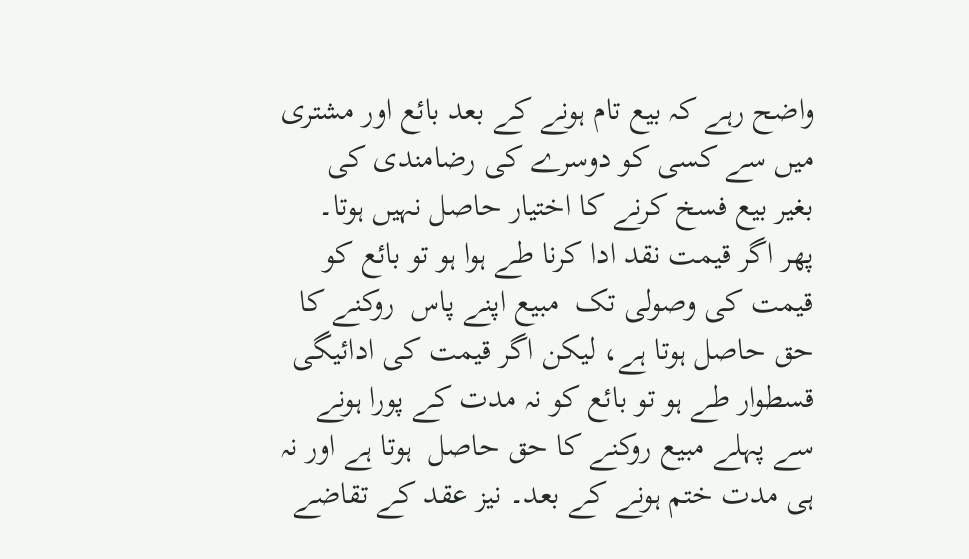واضح رہے کہ بیع تام ہونے کے بعد بائع اور مشتری میں سے کسی کو دوسرے کی رضامندی کی  بغیر بیع فسخ کرنے کا اختیار حاصل نہیں ہوتا۔ پھر اگر قیمت نقد ادا کرنا طے ہوا ہو تو بائع کو  قیمت کی وصولی تک  مبیع اپنے پاس  روکنے کا حق حاصل ہوتا ہے، لیکن اگر قیمت کی ادائیگی قسطوار طے ہو تو بائع کو نہ مدت کے پورا ہونے سے پہلے مبیع روکنے کا حق حاصل  ہوتا ہے اور نہ ہی مدت ختم ہونے کے بعد۔ نیز عقد کے تقاضے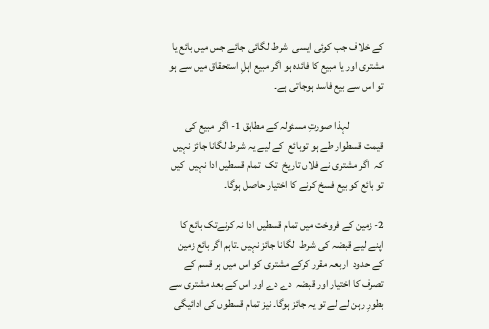کے خلاف جب کوئی ایسی  شرط لگائی جائے جس میں بائع یا مشتری اور یا مبیع کا فائدہ ہو اگر مبیع اہلِ استحقاق میں سے ہو تو اس سے بیع فاسد ہوجاتی ہے۔

                لہذا صورتِ مسئولہ کے مطابق 1- اگر  مبیع کی قیمت قسطوار طے ہو توبائع  کے لیے یہ شرط لگانا جائز نہیں کہ  اگر مشتری نے فلاں تاریخ  تک  تمام قسطیں ادا نہیں  کیں تو بائع کو بیع فسخ کرنے کا اختیار حاصل ہوگا۔

2- زمین کے فروخت میں تمام قسطیں ادا نہ کرنےتک بائع کا اپنے لیے قبضہ کی شرط  لگانا جائز نہیں ۔تاہم اگر بائع زمین کے حدود  اربعہ مقرر کرکے مشتری کو اس میں ہر قسم کے تصرف کا اختیار اور قبضہ  دے دے اور اس کے بعد مشتری سے  بطورِ رہن لے لے تو یہ جائز ہوگا۔ نیز تمام قسطوں کی ادائیگی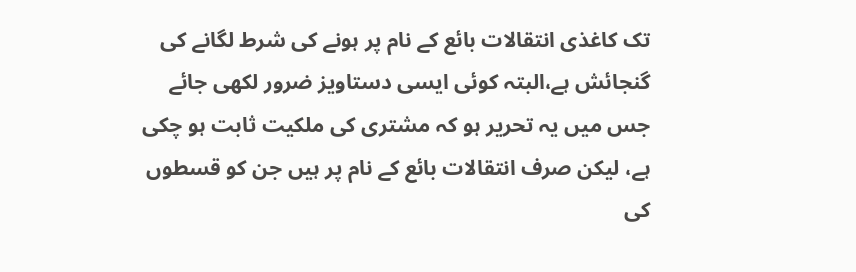تک کاغذی انتقالات بائع کے نام پر ہونے کی شرط لگانے کی گنجائش ہے،البتہ کوئی ایسی دستاویز ضرور لکھی جائے جس میں یہ تحریر ہو کہ مشتری کی ملکیت ثابت ہو چکی ہے، لیکن صرف انتقالات بائع کے نام پر ہیں جن کو قسطوں کی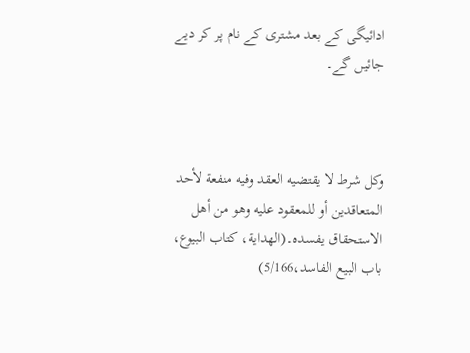ادائیگی کے بعد مشتری کے نام پر کر دیے جائیں گے۔



وكل شرط لا يقتضيه العقد وفيه منفعة لأحد المتعاقدين أو للمعقود عليه وهو من أهل الاستحقاق يفسده۔(الهداية، کتاب البيوع، باب البيع الفاسد،5/166)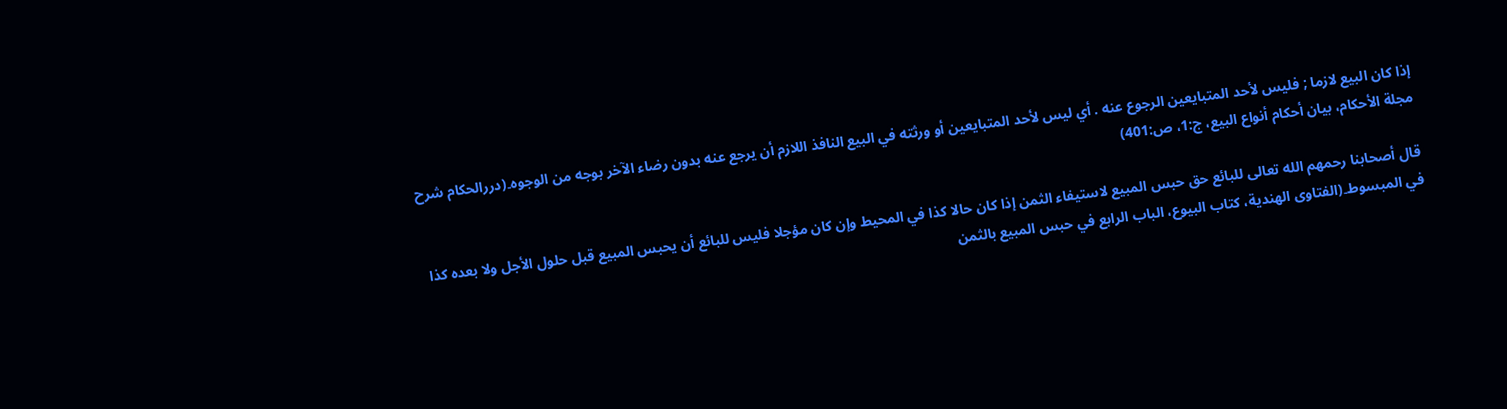إذا كان البيع لازما ; فليس لأحد المتبايعين الرجوع عنه . أي ليس لأحد المتبايعين أو ورثته في البيع النافذ اللازم أن يرجع عنه بدون رضاء الآخر بوجه من الوجوه۔(دررالحكام شرح مجلة الأحكام، بيان أحكام أنواع البيع، ج:1، ص:401)

قال أصحابنا رحمهم الله تعالى للبائع حق حبس المبيع لاستيفاء الثمن إذا كان حالا كذا في المحيط وإن كان مؤجلا فليس للبائع أن يحبس المبيع قبل حلول الأجل ولا بعده كذا في المبسوط۔(الفتاوى الهندية، كتاب البيوع، الباب الرابع في حبس المبيع بالثمن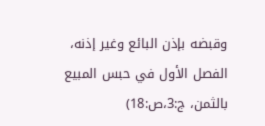وقبضه بإذن البائع وغير إذنه، الفصل الأول في حبس المبيع بالثمن، ج:3،ص:18)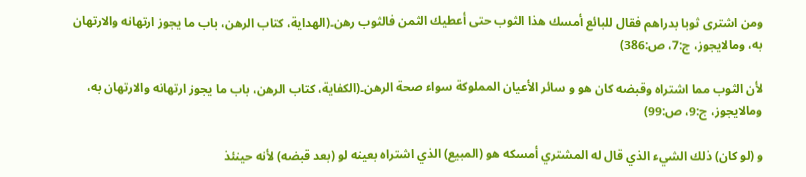ومن اشترى ثوبا بدراهم فقال للبائع أمسك هذا الثوب حتى أعطيك الثمن فالثوب رهن۔(الهداية، كتاب الرهن، باب ما يجوز ارتهانه والارتهان به، ومالايجوز، ج:7، ص:386)

لأن الثوب مما اشتراه وقبضه كان هو و سائر الأعيان المملوكة سواء صحة الرهن۔(الكفاية، كتاب الرهن، باب ما يجوز ارتهانه والارتهان به، ومالايجوز، ج:9، ص:99)

و (لو كان) ذلك الشيء الذي قال له المشتري أمسكه هو (المبيع) الذي اشتراه بعينه لو (بعد قبضه) لأنه حينئذ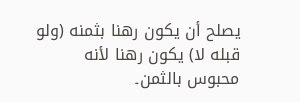يصلح أن يكون رهنا بثمنه (ولو قبله لا) يكون رهنا لأنه محبوس بالثمن۔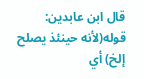قال ابن عابدين: قوله(لأنه حينئذ يصلح إلخ) أي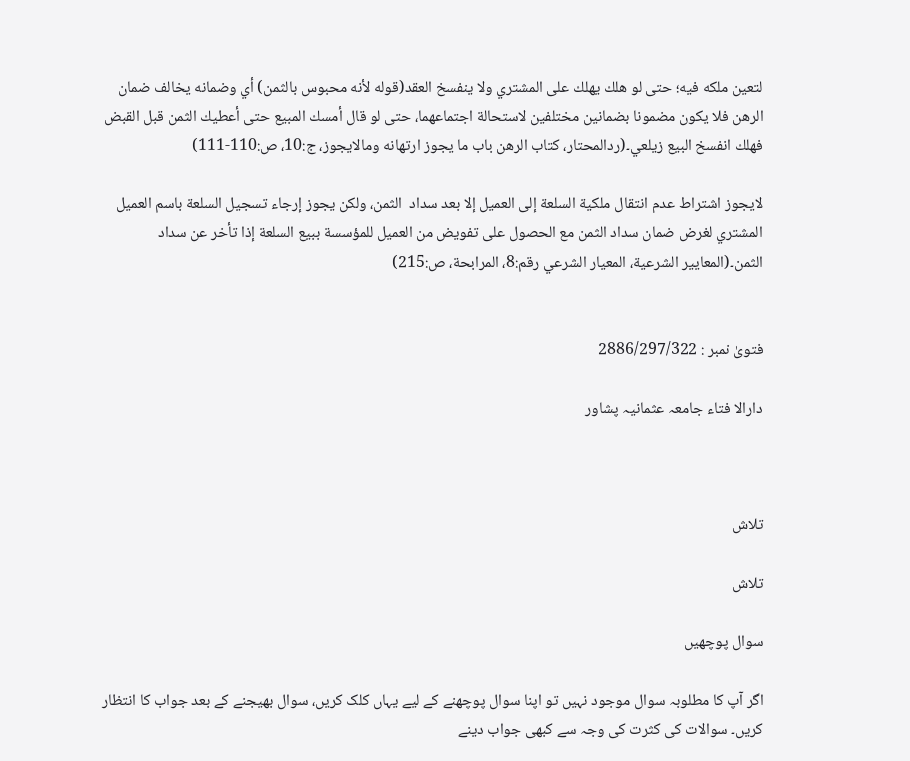لتعين ملكه فيه؛ حتى لو هلك يهلك على المشتري ولا ينفسخ العقد(قوله لأنه محبوس بالثمن) أي وضمانه يخالف ضمان الرهن فلا يكون مضمونا بضمانين مختلفين لاستحالة اجتماعهما، حتى لو قال أمسك المبيع حتى أعطيك الثمن قبل القبض فهلك انفسخ البيع زيلعي۔(ردالمحتار، كتاب الرهن باب ما يجوز ارتهانه ومالايجوز، ج:10، ص:110-111)

لايجوز اشتراط عدم انتقال ملكية السلعة إلى العميل إلا بعد سداد  الثمن، ولكن يجوز إرجاء تسجيل السلعة باسم العميل المشتري لغرض ضمان سداد الثمن مع الحصول على تفويض من العميل للمؤسسة ببيع السلعة إذا تأخر عن سداد الثمن۔(المعايير الشرعية، المعيار الشرعي رقم:8، المرابحة، ص:215)


فتویٰ نمبر : 2886/297/322

دارالا فتاء جامعہ عثمانیہ پشاور



تلاش

تلاش

سوال پوچھیں

اگر آپ کا مطلوبہ سوال موجود نہیں تو اپنا سوال پوچھنے کے لیے یہاں کلک کریں، سوال بھیجنے کے بعد جواب کا انتظار کریں۔ سوالات کی کثرت کی وجہ سے کبھی جواب دینے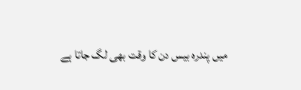میں پندرہ بیس دن کا وقت بھی لگ جاتا ہے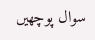سوال پوچھیں